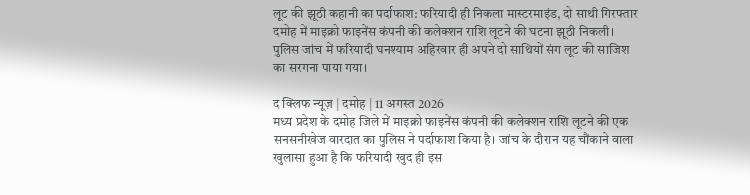लूट की झूठी कहानी का पर्दाफाश: फरियादी ही निकला मास्टरमाइंड, दो साथी गिरफ्तार
दमोह में माइक्रो फाइनेंस कंपनी की कलेक्शन राशि लूटने की घटना झूठी निकली। पुलिस जांच में फरियादी घनश्याम अहिरवार ही अपने दो साथियों संग लूट की साजिश का सरगना पाया गया।

द क्लिफ न्यूज़ | दमोह | 11 अगस्त 2026
मध्य प्रदेश के दमोह जिले में माइक्रो फाइनेंस कंपनी की कलेक्शन राशि लूटने की एक सनसनीखेज वारदात का पुलिस ने पर्दाफाश किया है। जांच के दौरान यह चौंकाने वाला खुलासा हुआ है कि फरियादी खुद ही इस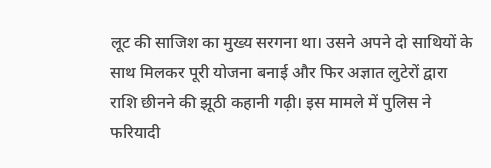लूट की साजिश का मुख्य सरगना था। उसने अपने दो साथियों के साथ मिलकर पूरी योजना बनाई और फिर अज्ञात लुटेरों द्वारा राशि छीनने की झूठी कहानी गढ़ी। इस मामले में पुलिस ने फरियादी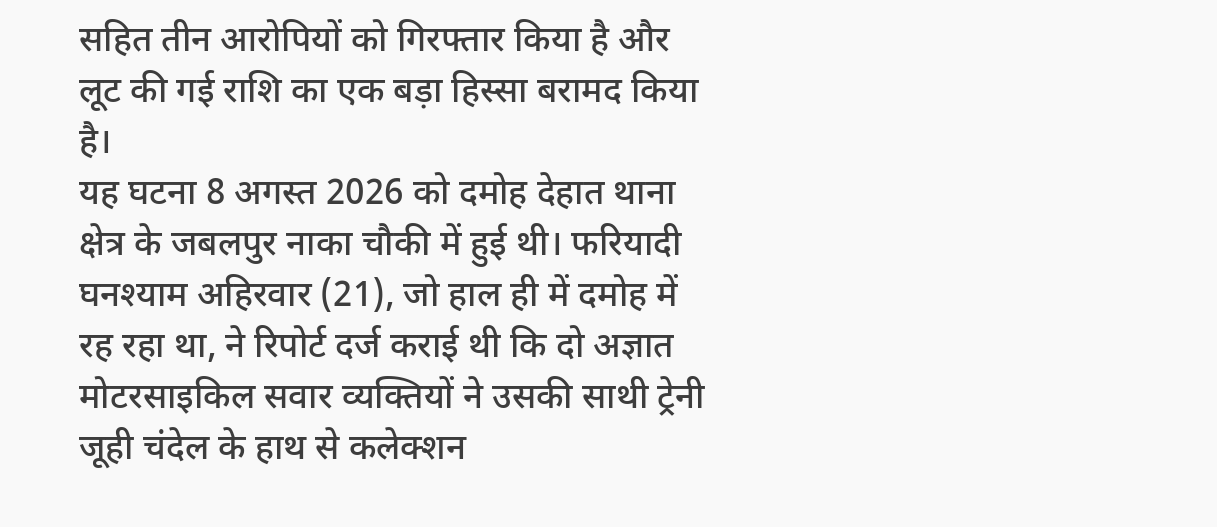सहित तीन आरोपियों को गिरफ्तार किया है और लूट की गई राशि का एक बड़ा हिस्सा बरामद किया है।
यह घटना 8 अगस्त 2026 को दमोह देहात थाना क्षेत्र के जबलपुर नाका चौकी में हुई थी। फरियादी घनश्याम अहिरवार (21), जो हाल ही में दमोह में रह रहा था, ने रिपोर्ट दर्ज कराई थी कि दो अज्ञात मोटरसाइकिल सवार व्यक्तियों ने उसकी साथी ट्रेनी जूही चंदेल के हाथ से कलेक्शन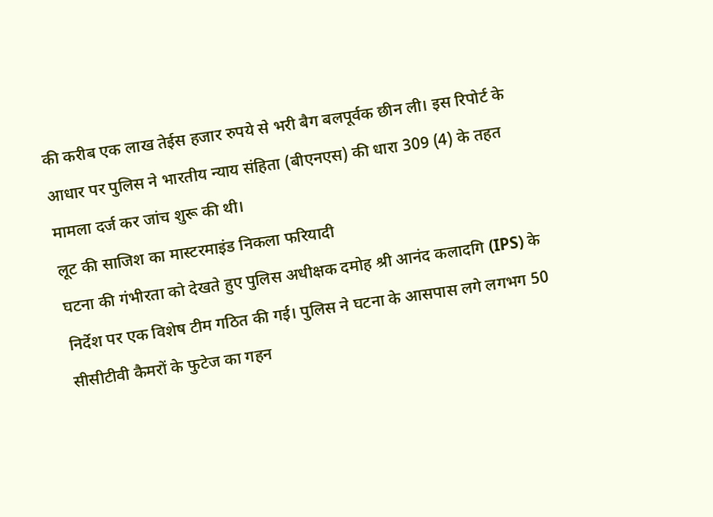की करीब एक लाख तेईस हजार रुपये से भरी बैग बलपूर्वक छीन ली। इस रिपोर्ट के आधार पर पुलिस ने भारतीय न्याय संहिता (बीएनएस) की धारा 309 (4) के तहत मामला दर्ज कर जांच शुरू की थी।
लूट की साजिश का मास्टरमाइंड निकला फरियादी
घटना की गंभीरता को देखते हुए पुलिस अधीक्षक दमोह श्री आनंद कलादगि (IPS) के निर्देश पर एक विशेष टीम गठित की गई। पुलिस ने घटना के आसपास लगे लगभग 50 सीसीटीवी कैमरों के फुटेज का गहन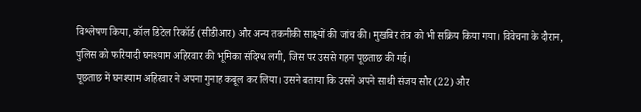विश्लेषण किया, कॉल डिटेल रिकॉर्ड (सीडीआर) और अन्य तकनीकी साक्ष्यों की जांच की। मुखबिर तंत्र को भी सक्रिय किया गया। विवेचना के दौरान, पुलिस को फरियादी घनश्याम अहिरवार की भूमिका संदिग्ध लगी, जिस पर उससे गहन पूछताछ की गई।
पूछताछ में घनश्याम अहिरवार ने अपना गुनाह कबूल कर लिया। उसने बताया कि उसने अपने साथी संजय सौर (22) और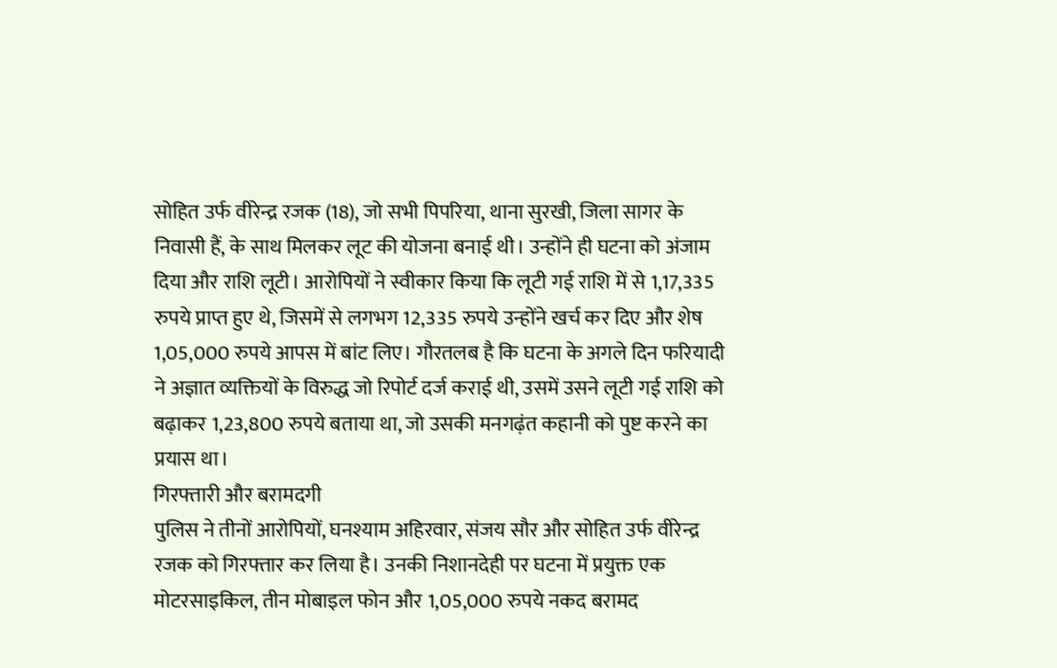सोहित उर्फ वीरेन्द्र रजक (18), जो सभी पिपरिया, थाना सुरखी, जिला सागर के निवासी हैं, के साथ मिलकर लूट की योजना बनाई थी। उन्होंने ही घटना को अंजाम दिया और राशि लूटी। आरोपियों ने स्वीकार किया कि लूटी गई राशि में से 1,17,335 रुपये प्राप्त हुए थे, जिसमें से लगभग 12,335 रुपये उन्होंने खर्च कर दिए और शेष 1,05,000 रुपये आपस में बांट लिए। गौरतलब है कि घटना के अगले दिन फरियादी ने अज्ञात व्यक्तियों के विरुद्ध जो रिपोर्ट दर्ज कराई थी, उसमें उसने लूटी गई राशि को बढ़ाकर 1,23,800 रुपये बताया था, जो उसकी मनगढ़ंत कहानी को पुष्ट करने का प्रयास था।
गिरफ्तारी और बरामदगी
पुलिस ने तीनों आरोपियों, घनश्याम अहिरवार, संजय सौर और सोहित उर्फ वीरेन्द्र रजक को गिरफ्तार कर लिया है। उनकी निशानदेही पर घटना में प्रयुक्त एक मोटरसाइकिल, तीन मोबाइल फोन और 1,05,000 रुपये नकद बरामद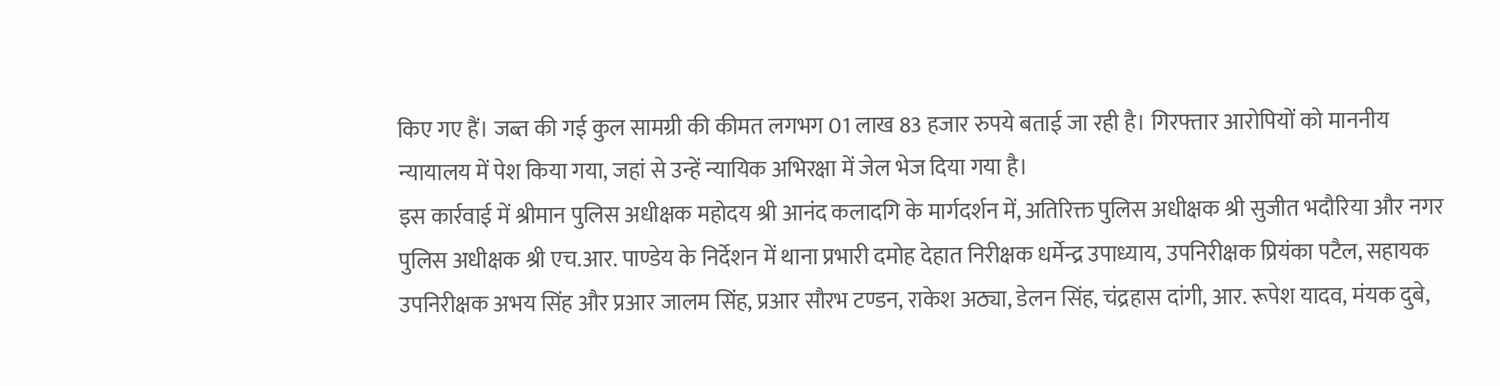किए गए हैं। जब्त की गई कुल सामग्री की कीमत लगभग 01 लाख 83 हजार रुपये बताई जा रही है। गिरफ्तार आरोपियों को माननीय न्यायालय में पेश किया गया, जहां से उन्हें न्यायिक अभिरक्षा में जेल भेज दिया गया है।
इस कार्रवाई में श्रीमान पुलिस अधीक्षक महोदय श्री आनंद कलादगि के मार्गदर्शन में, अतिरिक्त पुलिस अधीक्षक श्री सुजीत भदौरिया और नगर पुलिस अधीक्षक श्री एच.आर. पाण्डेय के निर्देशन में थाना प्रभारी दमोह देहात निरीक्षक धर्मेन्द्र उपाध्याय, उपनिरीक्षक प्रियंका पटैल, सहायक उपनिरीक्षक अभय सिंह और प्रआर जालम सिंह, प्रआर सौरभ टण्डन, राकेश अठ्या, डेलन सिंह, चंद्रहास दांगी, आर. रूपेश यादव, मंयक दुबे,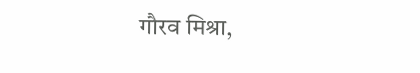गौरव मिश्रा,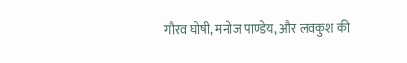गौरव घोषी, मनोज पाण्डेय, और लवकुश की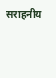सराहनीय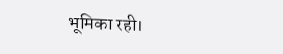भूमिका रही।